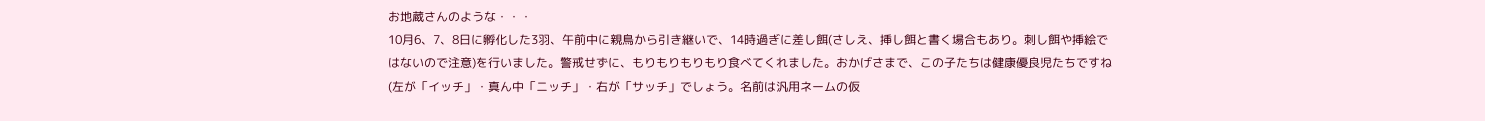お地蔵さんのような・・・
10月6、7、8日に孵化した3羽、午前中に親鳥から引き継いで、14時過ぎに差し餌(さしえ、挿し餌と書く場合もあり。刺し餌や挿絵ではないので注意)を行いました。警戒せずに、もりもりもりもり食べてくれました。おかげさまで、この子たちは健康優良児たちですね(左が「イッチ」・真ん中「ニッチ」・右が「サッチ」でしょう。名前は汎用ネームの仮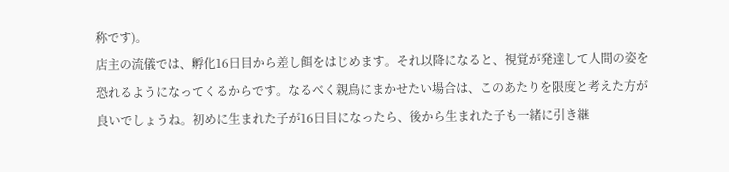称です)。
店主の流儀では、孵化16日目から差し餌をはじめます。それ以降になると、視覚が発達して人間の姿を恐れるようになってくるからです。なるべく親鳥にまかせたい場合は、このあたりを限度と考えた方が良いでしょうね。初めに生まれた子が16日目になったら、後から生まれた子も一緒に引き継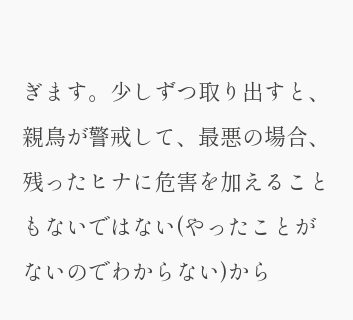ぎます。少しずつ取り出すと、親鳥が警戒して、最悪の場合、残ったヒナに危害を加えることもないではない(やったことがないのでわからない)から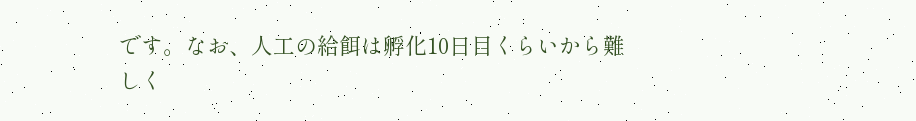です。なお、人工の給餌は孵化10日目くらいから難しく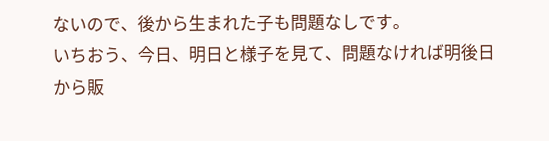ないので、後から生まれた子も問題なしです。
いちおう、今日、明日と様子を見て、問題なければ明後日から販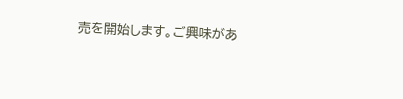売を開始します。ご興味があ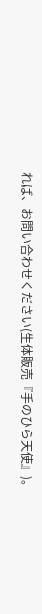れば、お問い合わせください(生体販売『手のひら天使』)。